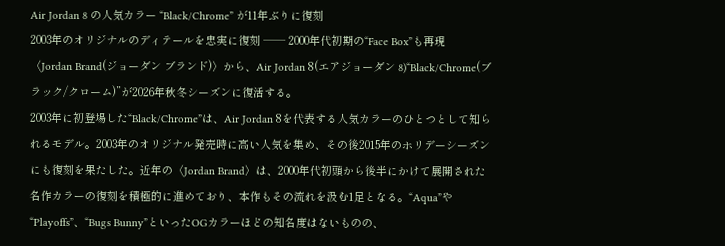Air Jordan 8 の人気カラー “Black/Chrome” が11年ぶりに復刻
2003年のオリジナルのディテールを忠実に復刻 ── 2000年代初期の“Face Box”も再現
〈Jordan Brand(ジョーダン ブランド)〉から、Air Jordan 8(エアジョーダン 8)“Black/Chrome(ブラック/クローム)”が2026年秋冬シーズンに復活する。
2003年に初登場した“Black/Chrome”は、Air Jordan 8を代表する人気カラーのひとつとして知られるモデル。2003年のオリジナル発売時に高い人気を集め、その後2015年のホリデーシーズンにも復刻を果たした。近年の〈Jordan Brand〉は、2000年代初頭から後半にかけて展開された名作カラーの復刻を積極的に進めており、本作もその流れを汲む1足となる。“Aqua”や“Playoffs”、“Bugs Bunny”といったOGカラーほどの知名度はないものの、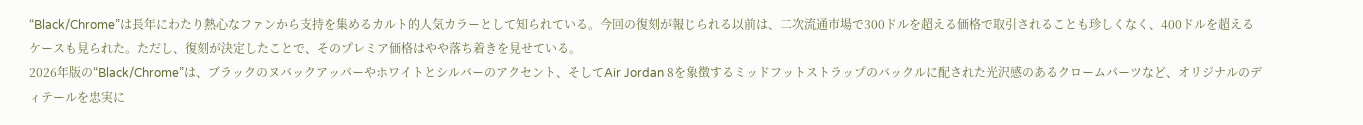“Black/Chrome”は長年にわたり熱心なファンから支持を集めるカルト的人気カラーとして知られている。今回の復刻が報じられる以前は、二次流通市場で300ドルを超える価格で取引されることも珍しくなく、400ドルを超えるケースも見られた。ただし、復刻が決定したことで、そのプレミア価格はやや落ち着きを見せている。
2026年版の“Black/Chrome”は、ブラックのヌバックアッパーやホワイトとシルバーのアクセント、そしてAir Jordan 8を象徴するミッドフットストラップのバックルに配された光沢感のあるクロームパーツなど、オリジナルのディテールを忠実に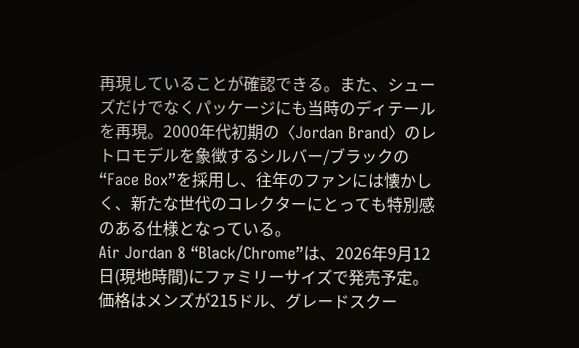再現していることが確認できる。また、シューズだけでなくパッケージにも当時のディテールを再現。2000年代初期の〈Jordan Brand〉のレトロモデルを象徴するシルバー/ブラックの“Face Box”を採用し、往年のファンには懐かしく、新たな世代のコレクターにとっても特別感のある仕様となっている。
Air Jordan 8 “Black/Chrome”は、2026年9月12日(現地時間)にファミリーサイズで発売予定。価格はメンズが215ドル、グレードスクー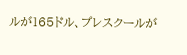ルが165ドル、プレスクールが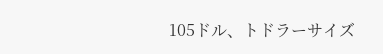105ドル、トドラーサイズ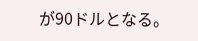が90ドルとなる。